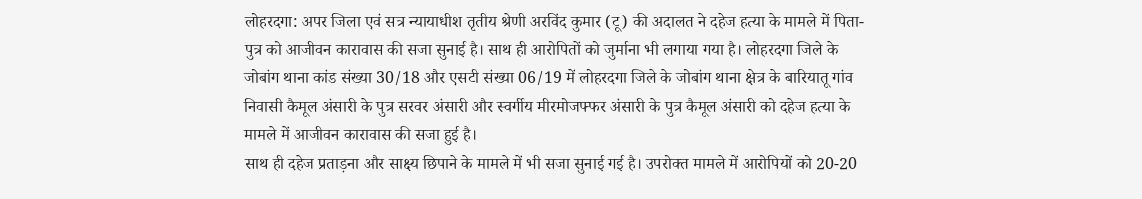लोहरदगा: अपर जिला एवं सत्र न्यायाधीश तृतीय श्रेणी अरविंद कुमार (टू) की अदालत ने दहेज हत्या के मामले में पिता-पुत्र को आजीवन कारावास की सजा सुनाई है। साथ ही आरोपितों को जुर्माना भी लगाया गया है। लोहरदगा जिले के जोबांग थाना कांड संख्या 30/18 और एसटी संख्या 06/19 में लोहरदगा जिले के जोबांग थाना क्षेत्र के बारियातू गांव निवासी कैमूल अंसारी के पुत्र सरवर अंसारी और स्वर्गीय मीरमोजफ्फर अंसारी के पुत्र कैमूल अंसारी को दहेज हत्या के मामले में आजीवन कारावास की सजा हुई है।
साथ ही दहेज प्रताड़ना और साक्ष्य छिपाने के मामले में भी सजा सुनाई गई है। उपरोक्त मामले में आरोपियों को 20-20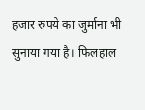हजार रुपये का जुर्माना भी सुनाया गया है। फिलहाल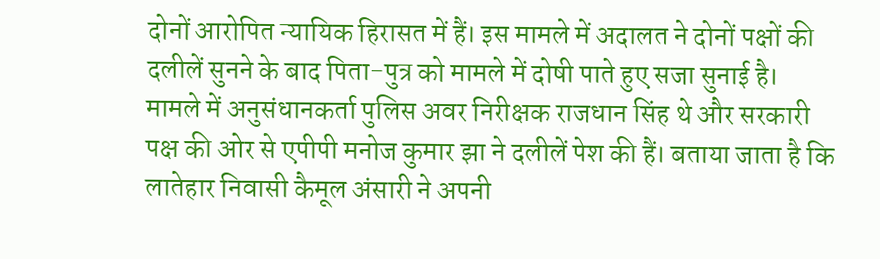दोनों आरोपित न्यायिक हिरासत में हैं। इस मामले में अदालत ने दोनों पक्षों की दलीलें सुनने के बाद पिता-पुत्र को मामले में दोषी पाते हुए सजा सुनाई है।
मामले में अनुसंधानकर्ता पुलिस अवर निरीक्षक राजधान सिंह थे और सरकारी पक्ष की ओर से एपीपी मनोज कुमार झा ने दलीलें पेश की हैं। बताया जाता है कि लातेहार निवासी कैमूल अंसारी ने अपनी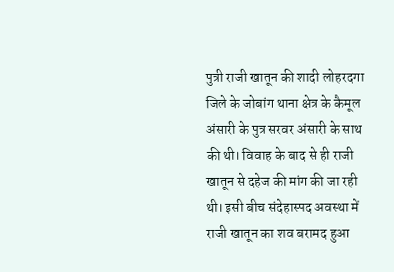पुत्री राजी खातून की शादी लोहरदगा जिले के जोबांग थाना क्षेत्र के कैमूल अंसारी के पुत्र सरवर अंसारी के साथ की थी। विवाह के बाद से ही राजी खातून से दहेज की मांग की जा रही थी। इसी बीच संदेहास्पद अवस्था में राजी खातून का शव बरामद हुआ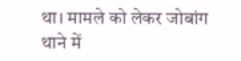था। मामले को लेकर जोबांग थाने में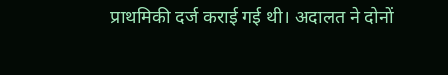प्राथमिकी दर्ज कराई गई थी। अदालत ने दोनों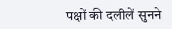पक्षों की दलीलें सुनने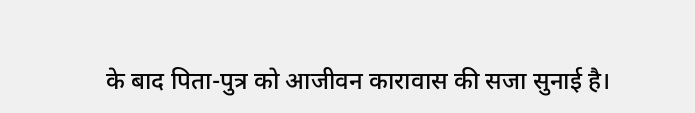के बाद पिता-पुत्र को आजीवन कारावास की सजा सुनाई है।